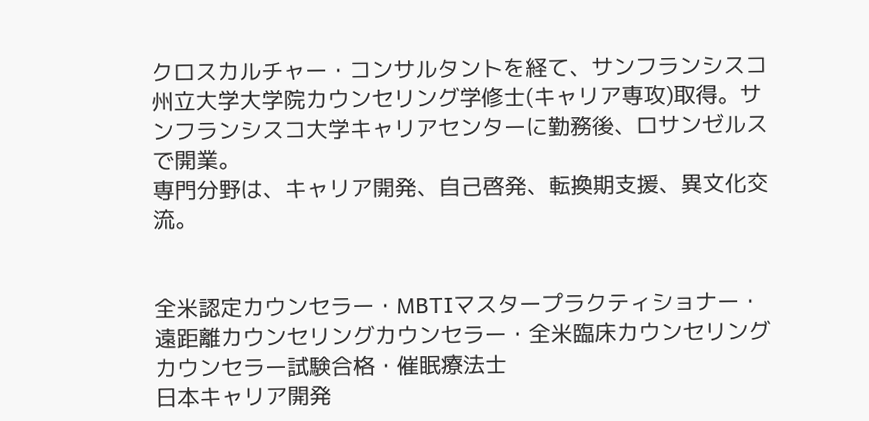クロスカルチャー・コンサルタントを経て、サンフランシスコ州立大学大学院カウンセリング学修士(キャリア専攻)取得。サンフランシスコ大学キャリアセンターに勤務後、ロサンゼルスで開業。
専門分野は、キャリア開発、自己啓発、転換期支援、異文化交流。


全米認定カウンセラー・MBTIマスタープラクティショナー・遠距離カウンセリングカウンセラー・全米臨床カウンセリングカウンセラー試験合格・催眠療法士
日本キャリア開発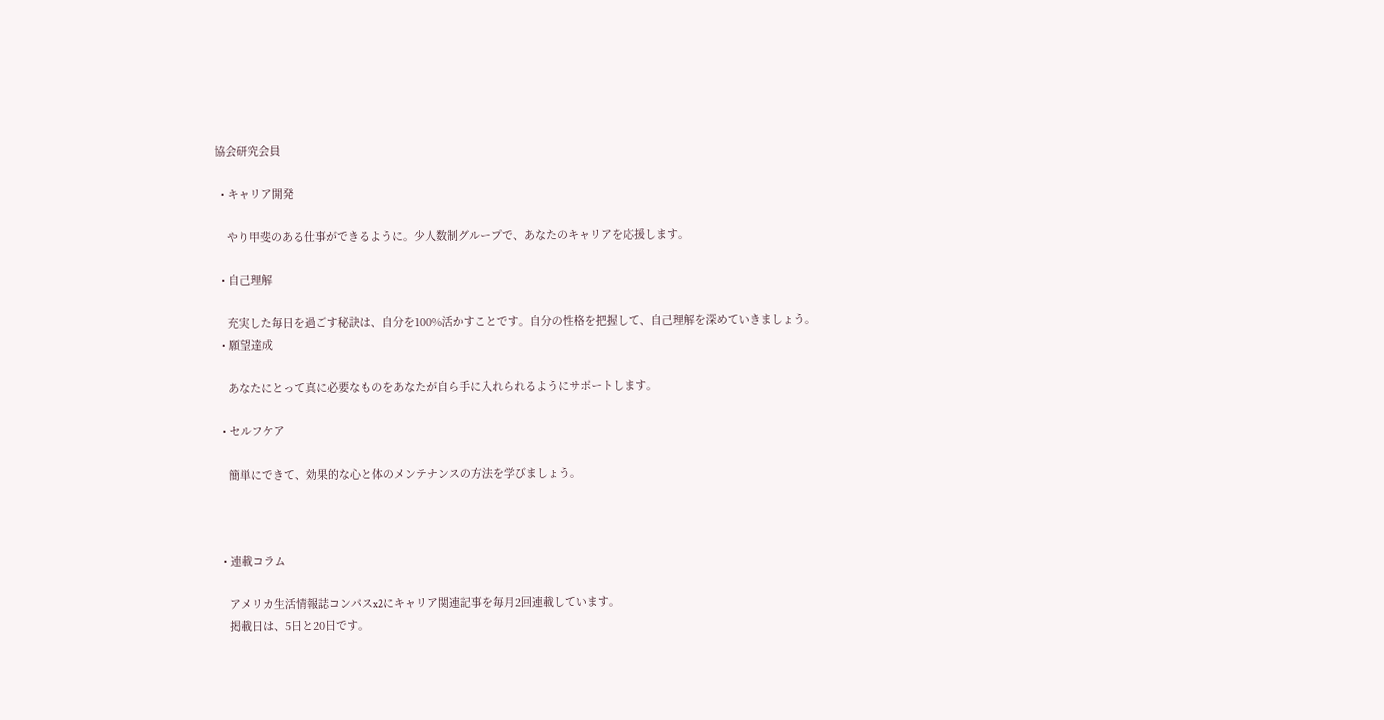協会研究会員

  • キャリア開発

    やり甲斐のある仕事ができるように。少人数制グループで、あなたのキャリアを応援します。

  • 自己理解

    充実した毎日を過ごす秘訣は、自分を100%活かすことです。自分の性格を把握して、自己理解を深めていきましょう。
  • 願望達成

    あなたにとって真に必要なものをあなたが自ら手に入れられるようにサポートします。

  • セルフケア

    簡単にできて、効果的な心と体のメンテナンスの方法を学びましょう。



  • 連載コラム

    アメリカ生活情報誌コンパスx2にキャリア関連記事を毎月2回連載しています。
    掲載日は、5日と20日です。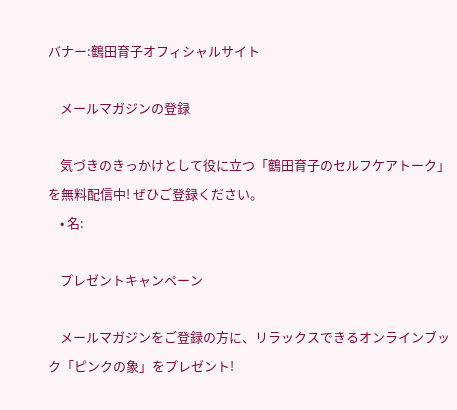バナー:鶴田育子オフィシャルサイト

    メールマガジンの登録

    気づきのきっかけとして役に立つ「鶴田育子のセルフケアトーク」を無料配信中! ぜひご登録ください。
    • 名:

    プレゼントキャンペーン

    メールマガジンをご登録の方に、リラックスできるオンラインブック「ピンクの象」をプレゼント!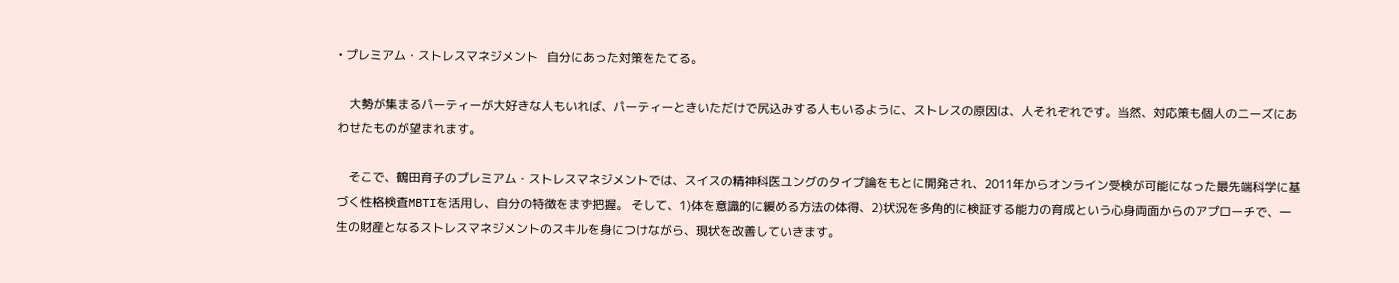• プレミアム・ストレスマネジメント   自分にあった対策をたてる。

    大勢が集まるパーティーが大好きな人もいれば、パーティーときいただけで尻込みする人もいるように、ストレスの原因は、人それぞれです。当然、対応策も個人のニーズにあわせたものが望まれます。

    そこで、鶴田育子のプレミアム・ストレスマネジメントでは、スイスの精神科医ユングのタイプ論をもとに開発され、2011年からオンライン受検が可能になった最先端科学に基づく性格検査MBTIを活用し、自分の特徴をまず把握。 そして、1)体を意識的に緩める方法の体得、2)状況を多角的に検証する能力の育成という心身両面からのアプローチで、一生の財産となるストレスマネジメントのスキルを身につけながら、現状を改善していきます。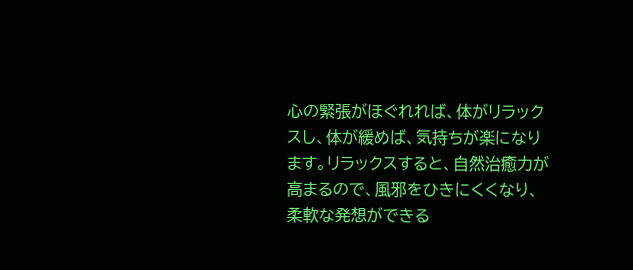心の緊張がほぐれれば、体がリラックスし、体が緩めば、気持ちが楽になります。リラックスすると、自然治癒力が高まるので、風邪をひきにくくなり、柔軟な発想ができる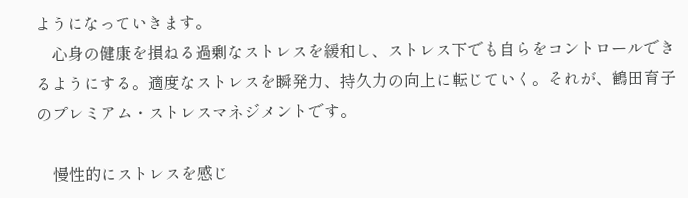ようになっていきます。
    心身の健康を損ねる過剰なストレスを緩和し、ストレス下でも自らをコントロールできるようにする。適度なストレスを瞬発力、持久力の向上に転じていく。それが、鶴田育子のプレミアム・ストレスマネジメントです。

    慢性的にストレスを感じ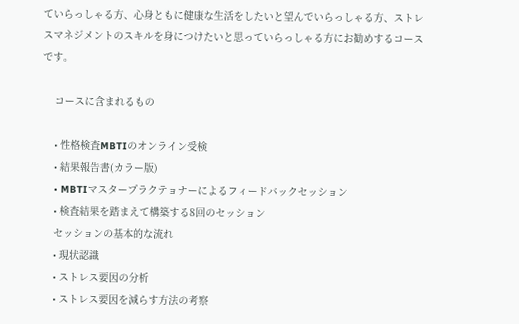ていらっしゃる方、心身ともに健康な生活をしたいと望んでいらっしゃる方、ストレスマネジメントのスキルを身につけたいと思っていらっしゃる方にお勧めするコースです。

    コースに含まれるもの

    • 性格検査MBTIのオンライン受検
    • 結果報告書(カラー版)
    • MBTIマスタープラクテョナーによるフィードバックセッション
    • 検査結果を踏まえて構築する8回のセッション
    セッションの基本的な流れ
    • 現状認識
    • ストレス要因の分析
    • ストレス要因を減らす方法の考察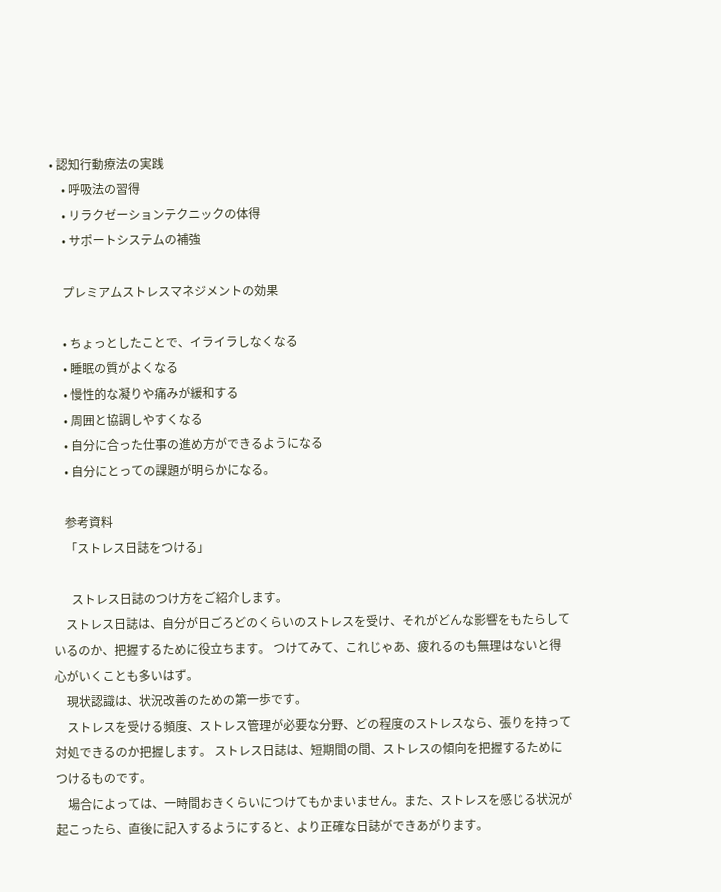• 認知行動療法の実践
    • 呼吸法の習得
    • リラクゼーションテクニックの体得
    • サポートシステムの補強

    プレミアムストレスマネジメントの効果

    • ちょっとしたことで、イライラしなくなる
    • 睡眠の質がよくなる
    • 慢性的な凝りや痛みが緩和する
    • 周囲と協調しやすくなる
    • 自分に合った仕事の進め方ができるようになる
    • 自分にとっての課題が明らかになる。

    参考資料
    「ストレス日誌をつける」

      ストレス日誌のつけ方をご紹介します。
    ストレス日誌は、自分が日ごろどのくらいのストレスを受け、それがどんな影響をもたらしているのか、把握するために役立ちます。 つけてみて、これじゃあ、疲れるのも無理はないと得心がいくことも多いはず。
    現状認識は、状況改善のための第一歩です。
    ストレスを受ける頻度、ストレス管理が必要な分野、どの程度のストレスなら、張りを持って対処できるのか把握します。 ストレス日誌は、短期間の間、ストレスの傾向を把握するためにつけるものです。
    場合によっては、一時間おきくらいにつけてもかまいません。また、ストレスを感じる状況が起こったら、直後に記入するようにすると、より正確な日誌ができあがります。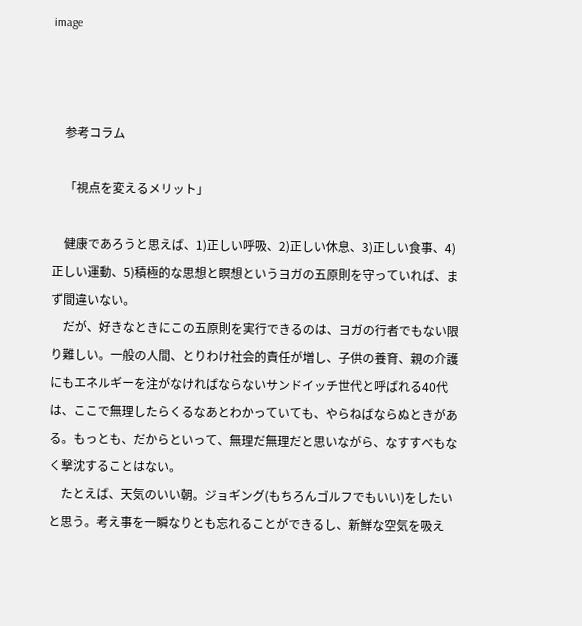image



    参考コラム

    「視点を変えるメリット」

    健康であろうと思えば、1)正しい呼吸、2)正しい休息、3)正しい食事、4)正しい運動、5)積極的な思想と瞑想というヨガの五原則を守っていれば、まず間違いない。
    だが、好きなときにこの五原則を実行できるのは、ヨガの行者でもない限り難しい。一般の人間、とりわけ社会的責任が増し、子供の養育、親の介護にもエネルギーを注がなければならないサンドイッチ世代と呼ばれる40代は、ここで無理したらくるなあとわかっていても、やらねばならぬときがある。もっとも、だからといって、無理だ無理だと思いながら、なすすべもなく撃沈することはない。
    たとえば、天気のいい朝。ジョギング(もちろんゴルフでもいい)をしたいと思う。考え事を一瞬なりとも忘れることができるし、新鮮な空気を吸え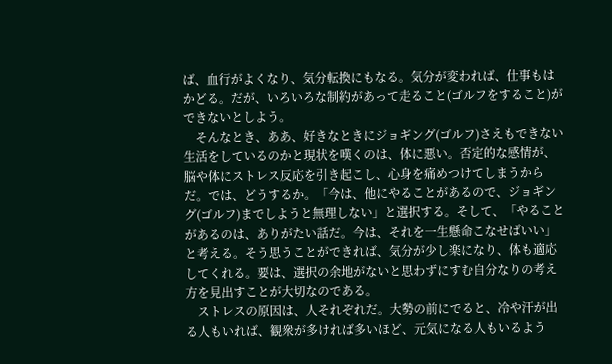ば、血行がよくなり、気分転換にもなる。気分が変われば、仕事もはかどる。だが、いろいろな制約があって走ること(ゴルフをすること)ができないとしよう。
    そんなとき、ああ、好きなときにジョギング(ゴルフ)さえもできない生活をしているのかと現状を嘆くのは、体に悪い。否定的な感情が、脳や体にストレス反応を引き起こし、心身を痛めつけてしまうからだ。では、どうするか。「今は、他にやることがあるので、ジョギング(ゴルフ)までしようと無理しない」と選択する。そして、「やることがあるのは、ありがたい話だ。今は、それを一生懸命こなせばいい」と考える。そう思うことができれば、気分が少し楽になり、体も適応してくれる。要は、選択の余地がないと思わずにすむ自分なりの考え方を見出すことが大切なのである。
    ストレスの原因は、人それぞれだ。大勢の前にでると、冷や汗が出る人もいれば、観衆が多ければ多いほど、元気になる人もいるよう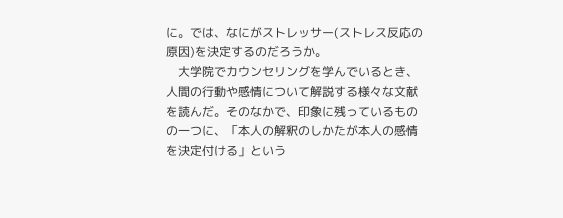に。では、なにがストレッサー(ストレス反応の原因)を決定するのだろうか。
    大学院でカウンセリングを学んでいるとき、人間の行動や感情について解説する様々な文献を読んだ。そのなかで、印象に残っているものの一つに、「本人の解釈のしかたが本人の感情を決定付ける」という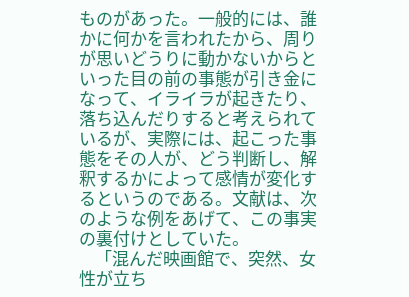ものがあった。一般的には、誰かに何かを言われたから、周りが思いどうりに動かないからといった目の前の事態が引き金になって、イライラが起きたり、落ち込んだりすると考えられているが、実際には、起こった事態をその人が、どう判断し、解釈するかによって感情が変化するというのである。文献は、次のような例をあげて、この事実の裏付けとしていた。
    「混んだ映画館で、突然、女性が立ち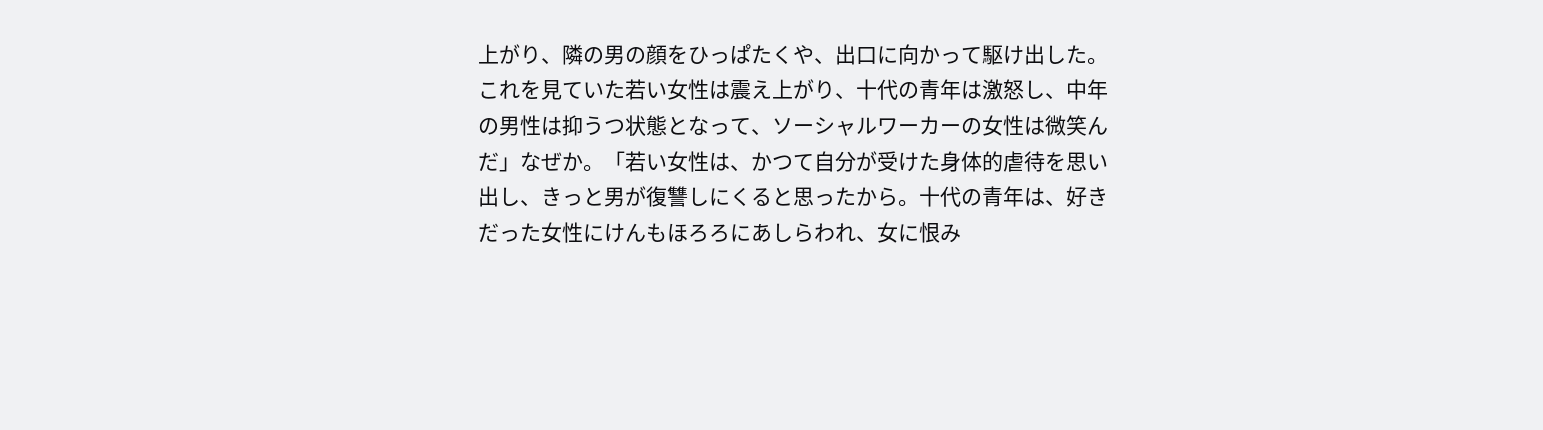上がり、隣の男の顔をひっぱたくや、出口に向かって駆け出した。これを見ていた若い女性は震え上がり、十代の青年は激怒し、中年の男性は抑うつ状態となって、ソーシャルワーカーの女性は微笑んだ」なぜか。「若い女性は、かつて自分が受けた身体的虐待を思い出し、きっと男が復讐しにくると思ったから。十代の青年は、好きだった女性にけんもほろろにあしらわれ、女に恨み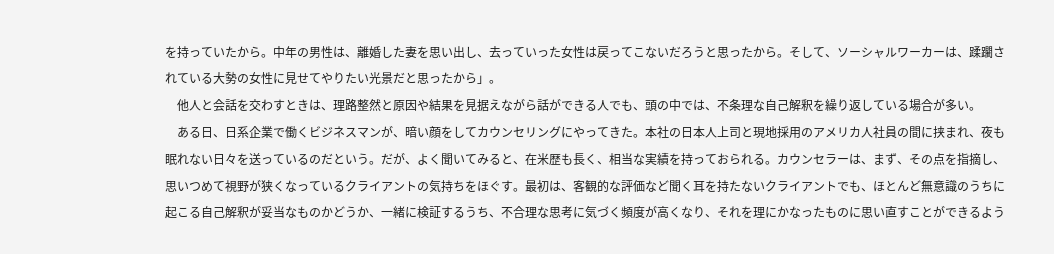を持っていたから。中年の男性は、離婚した妻を思い出し、去っていった女性は戻ってこないだろうと思ったから。そして、ソーシャルワーカーは、蹂躙されている大勢の女性に見せてやりたい光景だと思ったから」。
    他人と会話を交わすときは、理路整然と原因や結果を見据えながら話ができる人でも、頭の中では、不条理な自己解釈を繰り返している場合が多い。
    ある日、日系企業で働くビジネスマンが、暗い顔をしてカウンセリングにやってきた。本社の日本人上司と現地採用のアメリカ人社員の間に挟まれ、夜も眠れない日々を送っているのだという。だが、よく聞いてみると、在米歴も長く、相当な実績を持っておられる。カウンセラーは、まず、その点を指摘し、思いつめて視野が狭くなっているクライアントの気持ちをほぐす。最初は、客観的な評価など聞く耳を持たないクライアントでも、ほとんど無意識のうちに起こる自己解釈が妥当なものかどうか、一緒に検証するうち、不合理な思考に気づく頻度が高くなり、それを理にかなったものに思い直すことができるよう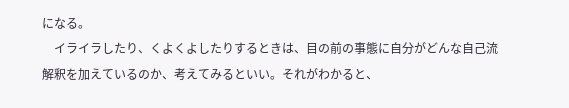になる。
    イライラしたり、くよくよしたりするときは、目の前の事態に自分がどんな自己流解釈を加えているのか、考えてみるといい。それがわかると、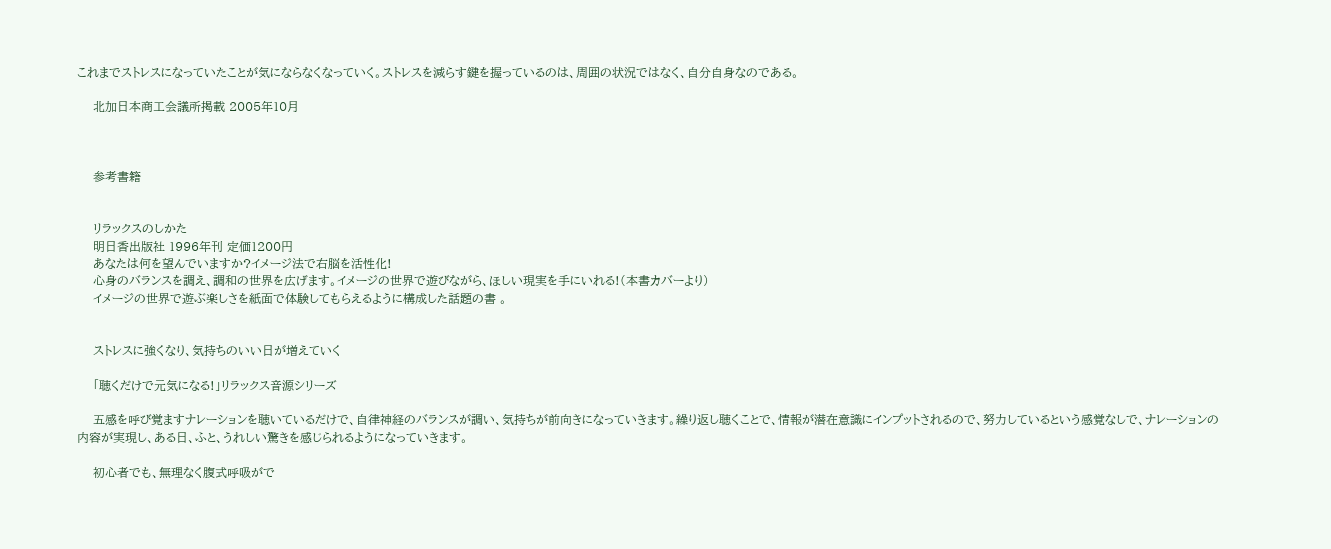これまでストレスになっていたことが気にならなくなっていく。ストレスを減らす鍵を握っているのは、周囲の状況ではなく、自分自身なのである。

    北加日本商工会議所掲載 2005年10月



    参考書籍


    リラックスのしかた
    明日香出版社 1996年刊 定価1200円
    あなたは何を望んでいますか?イメージ法で右脳を活性化!
    心身のバランスを調え、調和の世界を広げます。イメージの世界で遊びながら、ほしい現実を手にいれる!(本書カバーより)
    イメージの世界で遊ぶ楽しさを紙面で体験してもらえるように構成した話題の書 。


    ストレスに強くなり、気持ちのいい日が増えていく

    「聴くだけで元気になる!」リラックス音源シリーズ

    五感を呼び覚ますナレーションを聴いているだけで、自律神経のバランスが調い、気持ちが前向きになっていきます。繰り返し聴くことで、情報が潜在意識にインプットされるので、努力しているという感覚なしで、ナレーションの内容が実現し、ある日、ふと、うれしい驚きを感じられるようになっていきます。

    初心者でも、無理なく腹式呼吸がで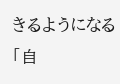きるようになる「自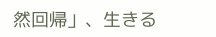然回帰」、生きる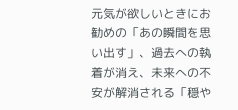元気が欲しいときにお勧めの「あの瞬間を思い出す」、過去への執着が消え、未来への不安が解消される「穏や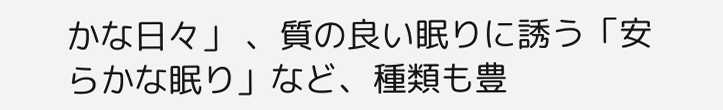かな日々」 、質の良い眠りに誘う「安らかな眠り」など、種類も豊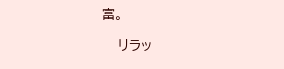富。

    リラッ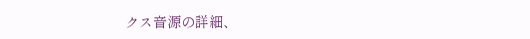クス音源の詳細、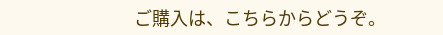ご購入は、こちらからどうぞ。